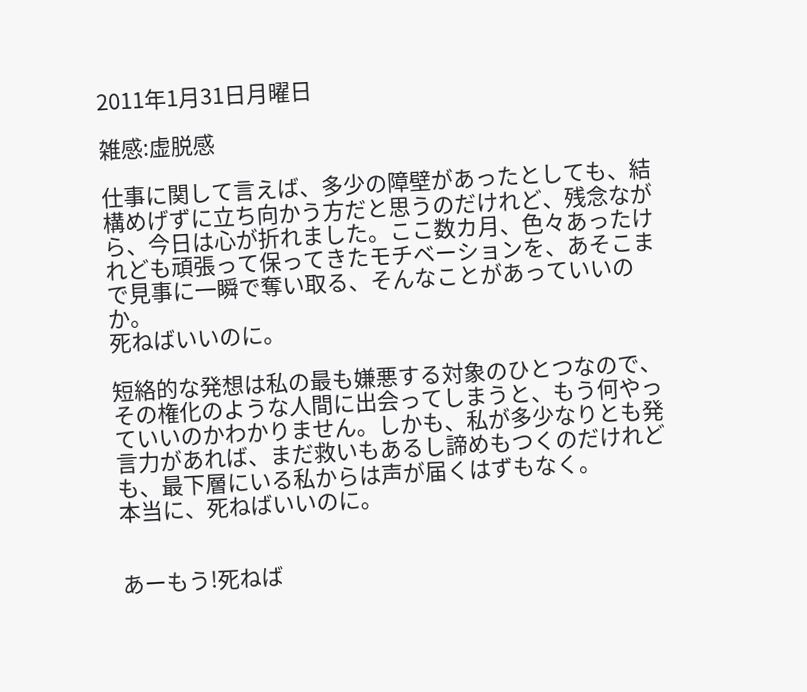2011年1月31日月曜日

雑感:虚脱感

仕事に関して言えば、多少の障壁があったとしても、結構めげずに立ち向かう方だと思うのだけれど、残念ながら、今日は心が折れました。ここ数カ月、色々あったけれども頑張って保ってきたモチベーションを、あそこまで見事に一瞬で奪い取る、そんなことがあっていいのか。
死ねばいいのに。

短絡的な発想は私の最も嫌悪する対象のひとつなので、その権化のような人間に出会ってしまうと、もう何やっていいのかわかりません。しかも、私が多少なりとも発言力があれば、まだ救いもあるし諦めもつくのだけれども、最下層にいる私からは声が届くはずもなく。
本当に、死ねばいいのに。


あーもう!死ねば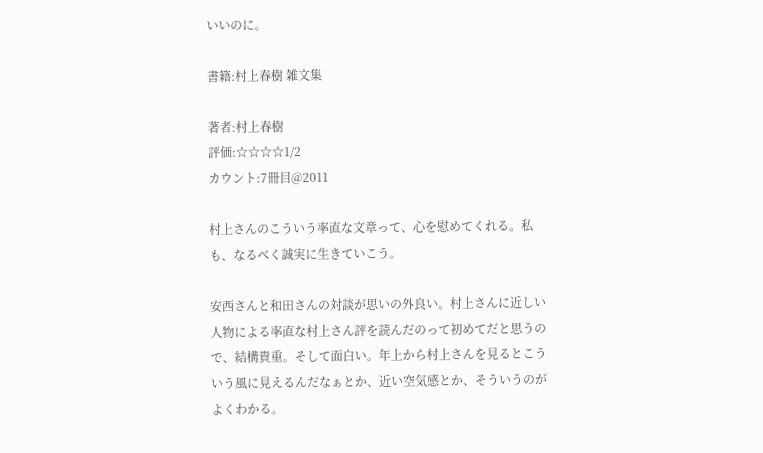いいのに。

書籍:村上春樹 雑文集

著者:村上春樹
評価:☆☆☆☆1/2
カウント:7冊目@2011

村上さんのこういう率直な文章って、心を慰めてくれる。私も、なるべく誠実に生きていこう。

安西さんと和田さんの対談が思いの外良い。村上さんに近しい人物による率直な村上さん評を読んだのって初めてだと思うので、結構貴重。そして面白い。年上から村上さんを見るとこういう風に見えるんだなぁとか、近い空気感とか、そういうのがよくわかる。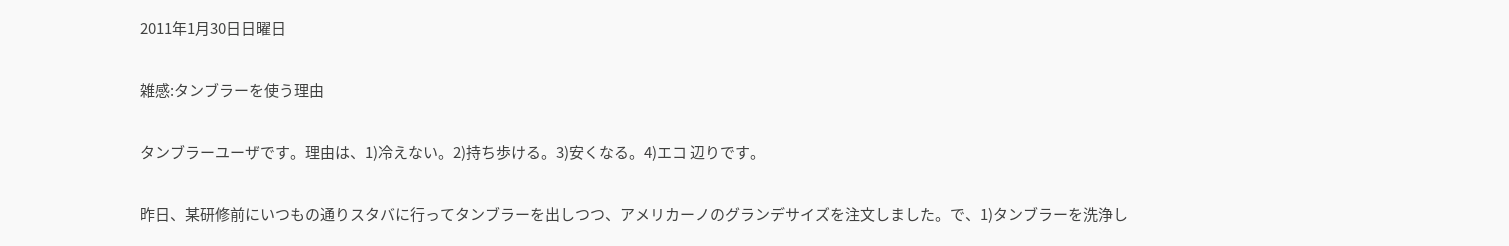2011年1月30日日曜日

雑感:タンブラーを使う理由

タンブラーユーザです。理由は、1)冷えない。2)持ち歩ける。3)安くなる。4)エコ 辺りです。

昨日、某研修前にいつもの通りスタバに行ってタンブラーを出しつつ、アメリカーノのグランデサイズを注文しました。で、1)タンブラーを洗浄し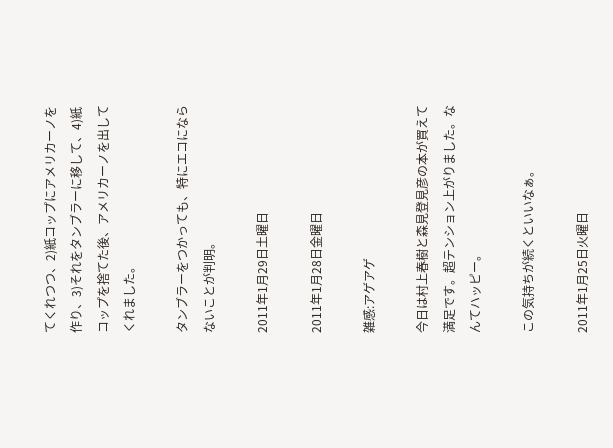てくれつつ、2)紙コップにアメリカーノを作り、3)それをタンブラーに移して、4)紙コップを捨てた後、アメリカーノを出してくれました。

タンブラーをつかっても、特にエコにならないことが判明。

2011年1月29日土曜日

2011年1月28日金曜日

雑感:アゲアゲ

今日は村上春樹と森見登見彦の本が買えて満足です。超テンション上がりました。なんてハッピー。

この気持ちが続くといいなぁ。

2011年1月25日火曜日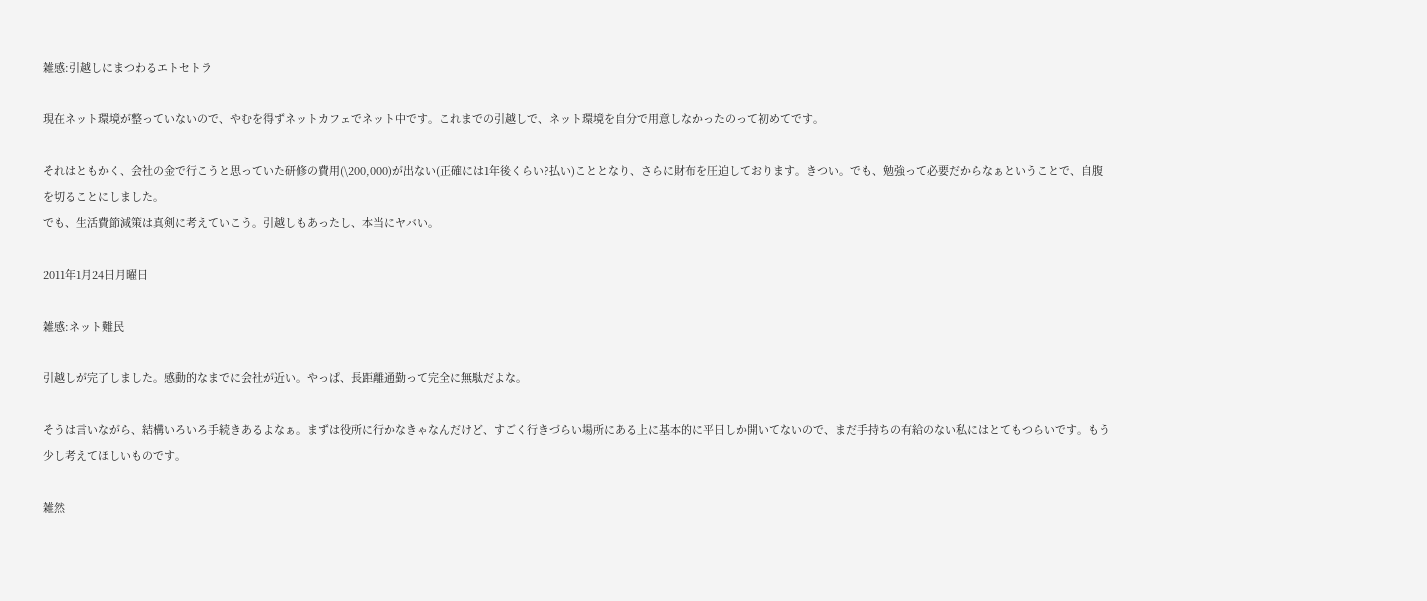雑感:引越しにまつわるエトセトラ

現在ネット環境が整っていないので、やむを得ずネットカフェでネット中です。これまでの引越しで、ネット環境を自分で用意しなかったのって初めてです。

それはともかく、会社の金で行こうと思っていた研修の費用(\200,000)が出ない(正確には1年後くらい?払い)こととなり、さらに財布を圧迫しております。きつい。でも、勉強って必要だからなぁということで、自腹を切ることにしました。
でも、生活費節減策は真剣に考えていこう。引越しもあったし、本当にヤバい。

2011年1月24日月曜日

雑感:ネット難民

引越しが完了しました。感動的なまでに会社が近い。やっぱ、長距離通勤って完全に無駄だよな。

そうは言いながら、結構いろいろ手続きあるよなぁ。まずは役所に行かなきゃなんだけど、すごく行きづらい場所にある上に基本的に平日しか開いてないので、まだ手持ちの有給のない私にはとてもつらいです。もう少し考えてほしいものです。

雑然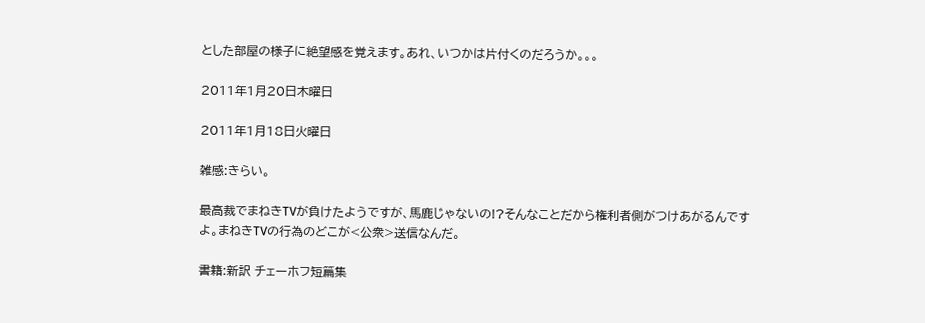とした部屋の様子に絶望感を覚えます。あれ、いつかは片付くのだろうか。。。

2011年1月20日木曜日

2011年1月18日火曜日

雑感:きらい。

最高裁でまねきTVが負けたようですが、馬鹿じゃないの!?そんなことだから権利者側がつけあがるんですよ。まねきTVの行為のどこが<公衆>送信なんだ。

書籍:新訳 チェーホフ短篇集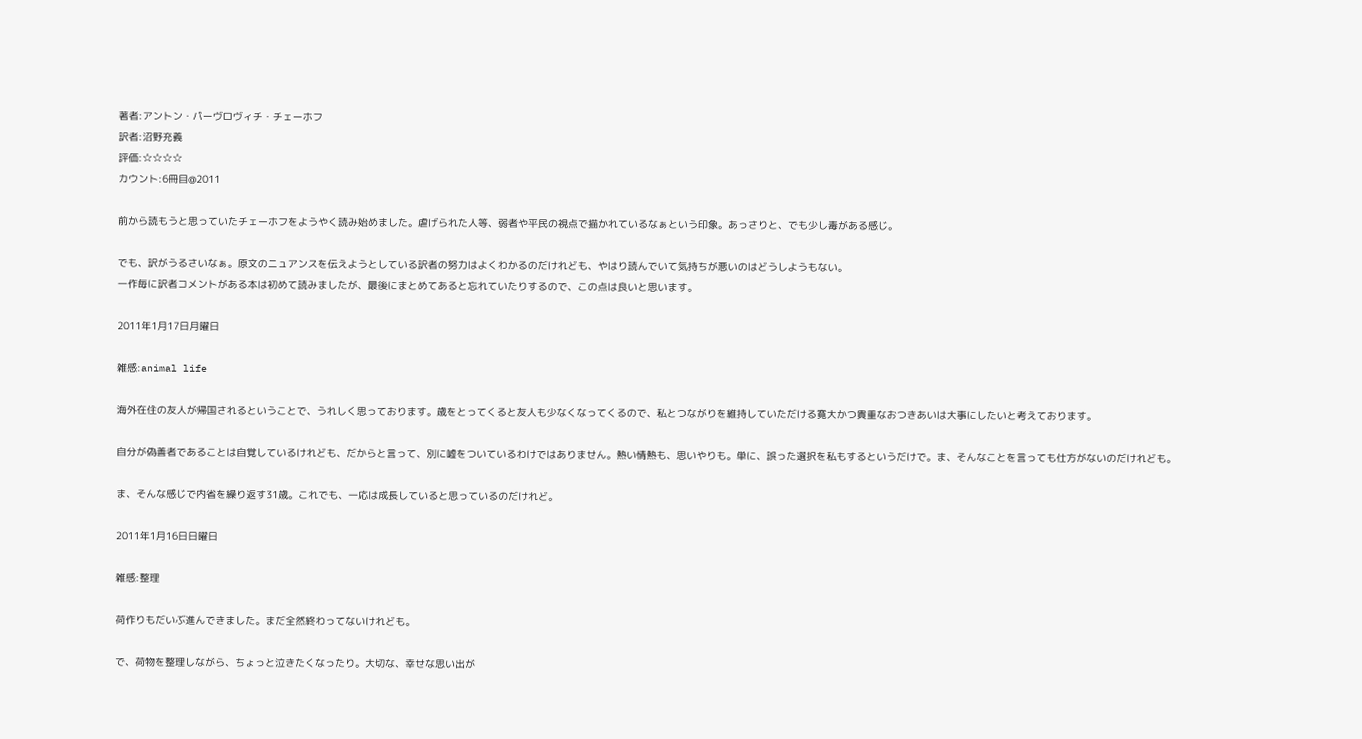著者:アントン・パーヴロヴィチ・チェーホフ
訳者:沼野充義
評価:☆☆☆☆
カウント:6冊目@2011

前から読もうと思っていたチェーホフをようやく読み始めました。虐げられた人等、弱者や平民の視点で描かれているなぁという印象。あっさりと、でも少し毒がある感じ。

でも、訳がうるさいなぁ。原文のニュアンスを伝えようとしている訳者の努力はよくわかるのだけれども、やはり読んでいて気持ちが悪いのはどうしようもない。
一作毎に訳者コメントがある本は初めて読みましたが、最後にまとめてあると忘れていたりするので、この点は良いと思います。

2011年1月17日月曜日

雑感:animal life

海外在住の友人が帰国されるということで、うれしく思っております。歳をとってくると友人も少なくなってくるので、私とつながりを維持していただける寛大かつ貴重なおつきあいは大事にしたいと考えております。

自分が偽善者であることは自覚しているけれども、だからと言って、別に嘘をついているわけではありません。熱い情熱も、思いやりも。単に、誤った選択を私もするというだけで。ま、そんなことを言っても仕方がないのだけれども。

ま、そんな感じで内省を繰り返す31歳。これでも、一応は成長していると思っているのだけれど。

2011年1月16日日曜日

雑感:整理

荷作りもだいぶ進んできました。まだ全然終わってないけれども。

で、荷物を整理しながら、ちょっと泣きたくなったり。大切な、幸せな思い出が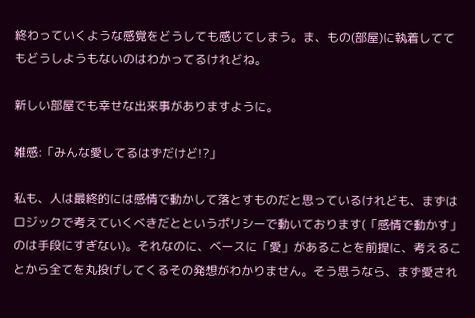終わっていくような感覚をどうしても感じてしまう。ま、もの(部屋)に執着しててもどうしようもないのはわかってるけれどね。

新しい部屋でも幸せな出来事がありますように。

雑感:「みんな愛してるはずだけど!?」

私も、人は最終的には感情で動かして落とすものだと思っているけれども、まずはロジックで考えていくべきだとというポリシーで動いております(「感情で動かす」のは手段にすぎない)。それなのに、ベースに「愛」があることを前提に、考えることから全てを丸投げしてくるその発想がわかりません。そう思うなら、まず愛され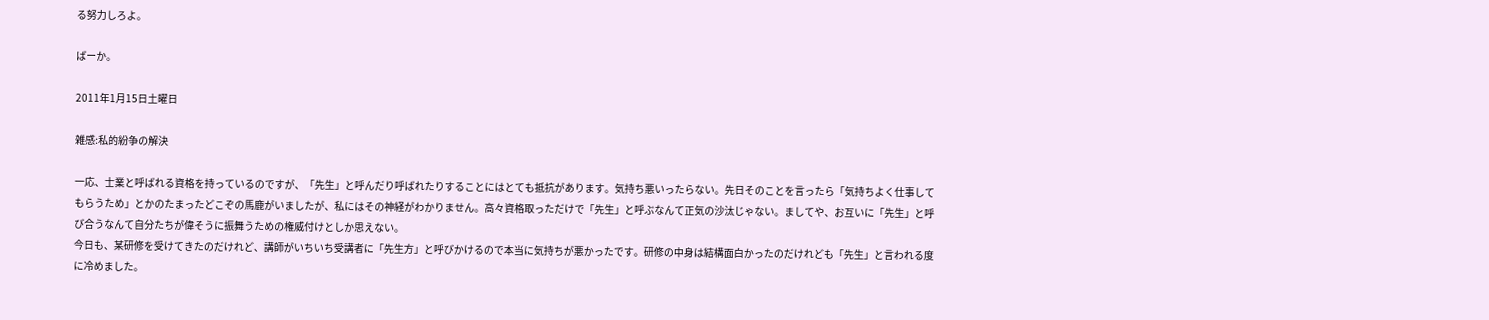る努力しろよ。

ばーか。

2011年1月15日土曜日

雑感:私的紛争の解決

一応、士業と呼ばれる資格を持っているのですが、「先生」と呼んだり呼ばれたりすることにはとても抵抗があります。気持ち悪いったらない。先日そのことを言ったら「気持ちよく仕事してもらうため」とかのたまったどこぞの馬鹿がいましたが、私にはその神経がわかりません。高々資格取っただけで「先生」と呼ぶなんて正気の沙汰じゃない。ましてや、お互いに「先生」と呼び合うなんて自分たちが偉そうに振舞うための権威付けとしか思えない。
今日も、某研修を受けてきたのだけれど、講師がいちいち受講者に「先生方」と呼びかけるので本当に気持ちが悪かったです。研修の中身は結構面白かったのだけれども「先生」と言われる度に冷めました。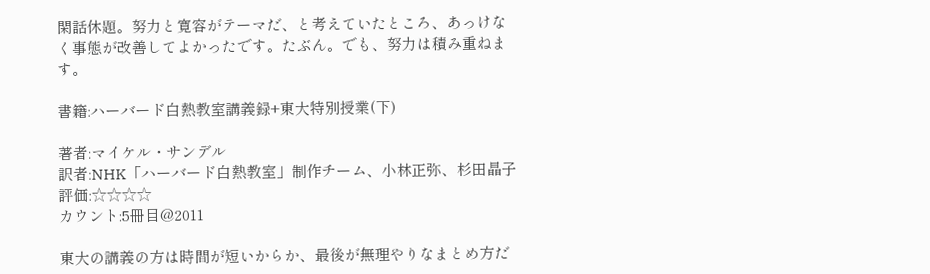閑話休題。努力と寛容がテーマだ、と考えていたところ、あっけなく事態が改善してよかったです。たぶん。でも、努力は積み重ねます。

書籍:ハーバード白熱教室講義録+東大特別授業(下)

著者:マイケル・サンデル
訳者:NHK「ハーバード白熱教室」制作チーム、小林正弥、杉田晶子
評価:☆☆☆☆
カウント:5冊目@2011

東大の講義の方は時間が短いからか、最後が無理やりなまとめ方だ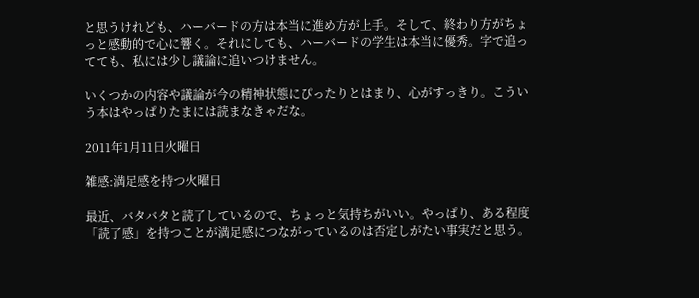と思うけれども、ハーバードの方は本当に進め方が上手。そして、終わり方がちょっと感動的で心に響く。それにしても、ハーバードの学生は本当に優秀。字で追ってても、私には少し議論に追いつけません。

いくつかの内容や議論が今の精神状態にぴったりとはまり、心がすっきり。こういう本はやっぱりたまには読まなきゃだな。

2011年1月11日火曜日

雑感:満足感を持つ火曜日

最近、バタバタと読了しているので、ちょっと気持ちがいい。やっぱり、ある程度「読了感」を持つことが満足感につながっているのは否定しがたい事実だと思う。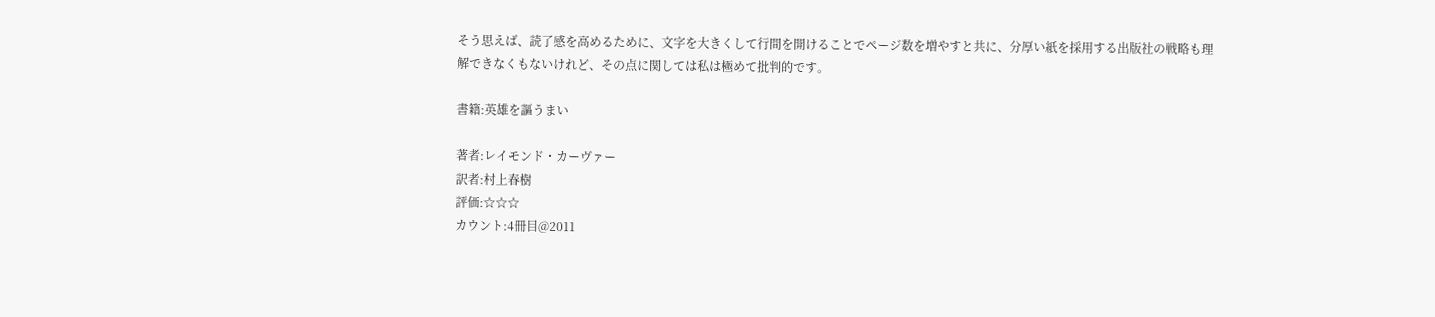そう思えば、読了感を高めるために、文字を大きくして行間を開けることでページ数を増やすと共に、分厚い紙を採用する出版社の戦略も理解できなくもないけれど、その点に関しては私は極めて批判的です。

書籍:英雄を謳うまい

著者:レイモンド・カーヴァー
訳者:村上春樹
評価:☆☆☆
カウント:4冊目@2011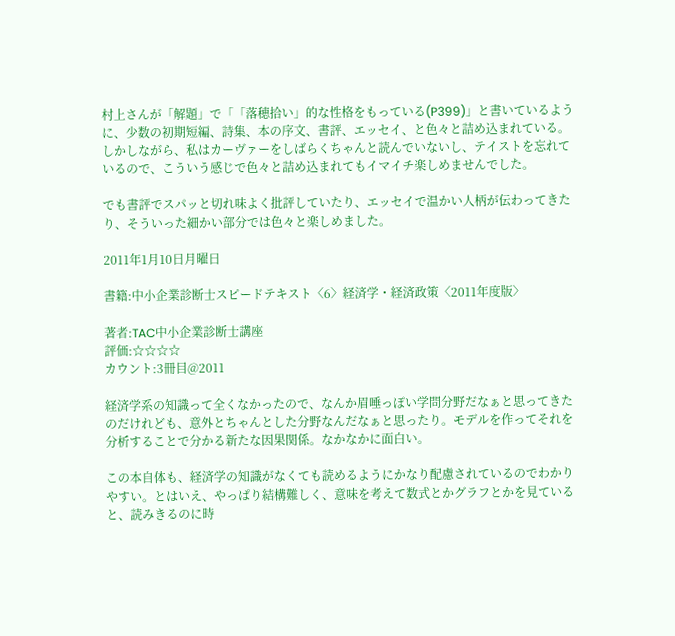村上さんが「解題」で「「落穂拾い」的な性格をもっている(P399)」と書いているように、少数の初期短編、詩集、本の序文、書評、エッセイ、と色々と詰め込まれている。しかしながら、私はカーヴァーをしばらくちゃんと読んでいないし、テイストを忘れているので、こういう感じで色々と詰め込まれてもイマイチ楽しめませんでした。

でも書評でスパッと切れ味よく批評していたり、エッセイで温かい人柄が伝わってきたり、そういった細かい部分では色々と楽しめました。

2011年1月10日月曜日

書籍:中小企業診断士スピードテキスト〈6〉経済学・経済政策〈2011年度版〉

著者:TAC中小企業診断士講座
評価:☆☆☆☆
カウント:3冊目@2011

経済学系の知識って全くなかったので、なんか眉唾っぽい学問分野だなぁと思ってきたのだけれども、意外とちゃんとした分野なんだなぁと思ったり。モデルを作ってそれを分析することで分かる新たな因果関係。なかなかに面白い。

この本自体も、経済学の知識がなくても読めるようにかなり配慮されているのでわかりやすい。とはいえ、やっぱり結構難しく、意味を考えて数式とかグラフとかを見ていると、読みきるのに時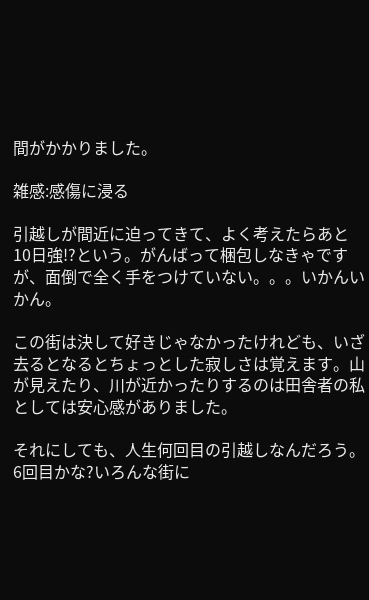間がかかりました。

雑感:感傷に浸る

引越しが間近に迫ってきて、よく考えたらあと10日強!?という。がんばって梱包しなきゃですが、面倒で全く手をつけていない。。。いかんいかん。

この街は決して好きじゃなかったけれども、いざ去るとなるとちょっとした寂しさは覚えます。山が見えたり、川が近かったりするのは田舎者の私としては安心感がありました。

それにしても、人生何回目の引越しなんだろう。6回目かな?いろんな街に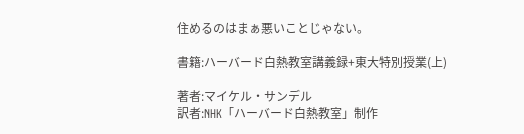住めるのはまぁ悪いことじゃない。

書籍:ハーバード白熱教室講義録+東大特別授業(上)

著者:マイケル・サンデル
訳者:NHK「ハーバード白熱教室」制作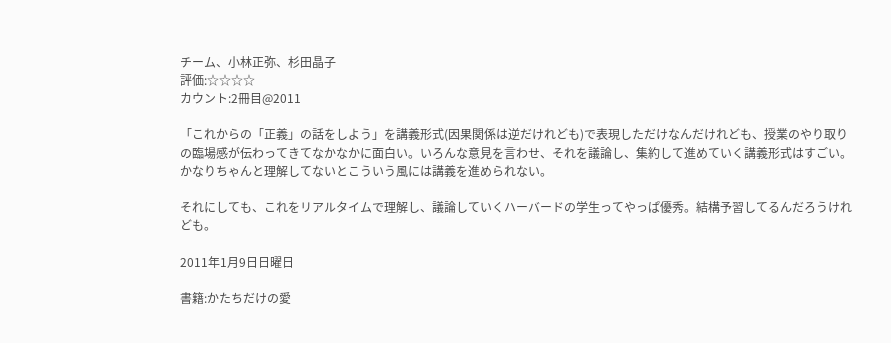チーム、小林正弥、杉田晶子
評価:☆☆☆☆
カウント:2冊目@2011

「これからの「正義」の話をしよう」を講義形式(因果関係は逆だけれども)で表現しただけなんだけれども、授業のやり取りの臨場感が伝わってきてなかなかに面白い。いろんな意見を言わせ、それを議論し、集約して進めていく講義形式はすごい。かなりちゃんと理解してないとこういう風には講義を進められない。

それにしても、これをリアルタイムで理解し、議論していくハーバードの学生ってやっぱ優秀。結構予習してるんだろうけれども。

2011年1月9日日曜日

書籍:かたちだけの愛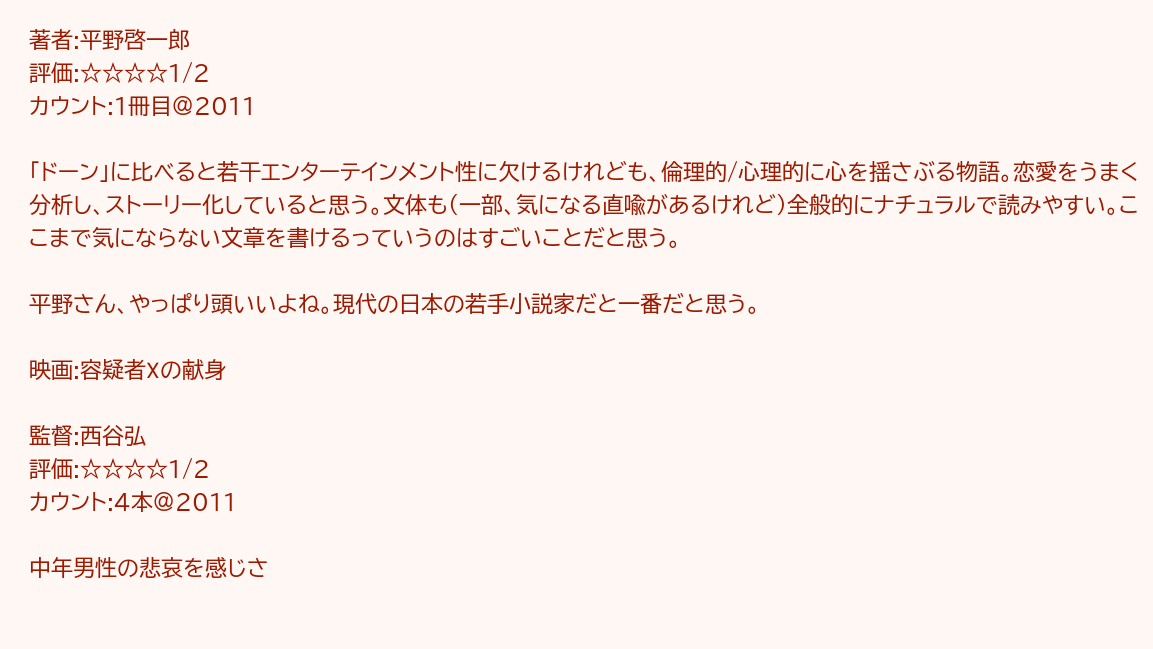著者:平野啓一郎
評価:☆☆☆☆1/2
カウント:1冊目@2011

「ドーン」に比べると若干エンターテインメント性に欠けるけれども、倫理的/心理的に心を揺さぶる物語。恋愛をうまく分析し、ストーリー化していると思う。文体も(一部、気になる直喩があるけれど)全般的にナチュラルで読みやすい。ここまで気にならない文章を書けるっていうのはすごいことだと思う。

平野さん、やっぱり頭いいよね。現代の日本の若手小説家だと一番だと思う。

映画:容疑者Xの献身

監督:西谷弘
評価:☆☆☆☆1/2
カウント:4本@2011

中年男性の悲哀を感じさ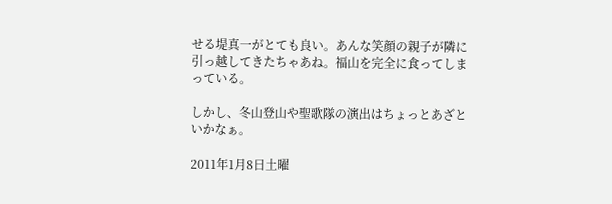せる堤真一がとても良い。あんな笑顔の親子が隣に引っ越してきたちゃあね。福山を完全に食ってしまっている。

しかし、冬山登山や聖歌隊の演出はちょっとあざといかなぁ。

2011年1月8日土曜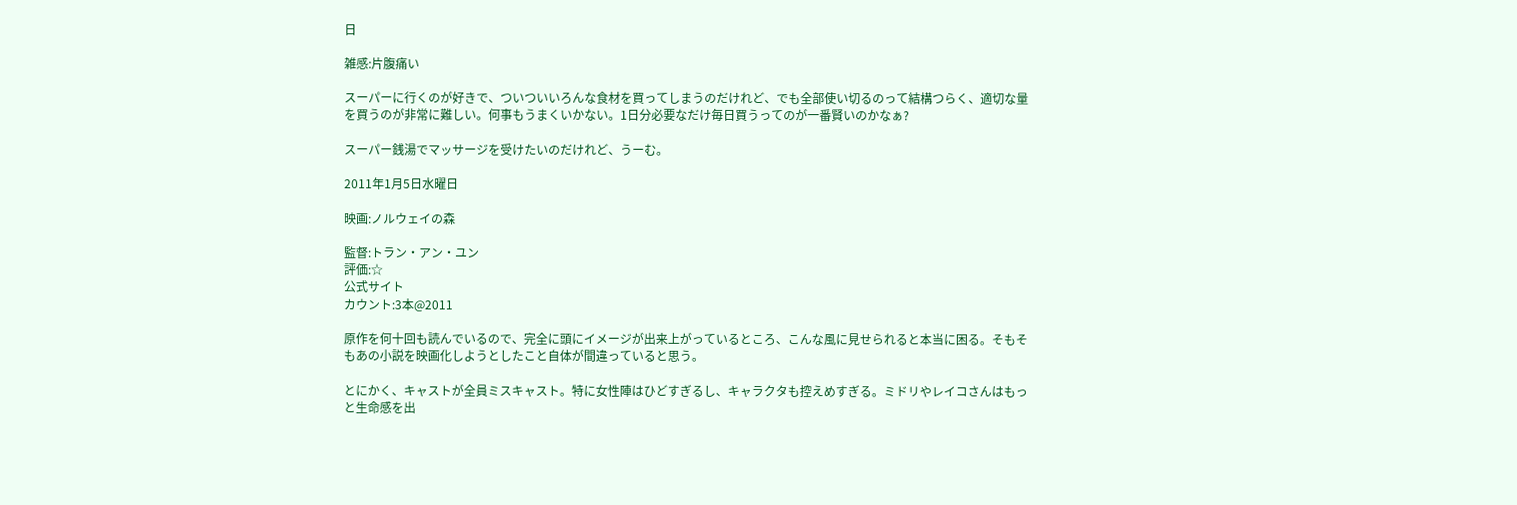日

雑感:片腹痛い

スーパーに行くのが好きで、ついついいろんな食材を買ってしまうのだけれど、でも全部使い切るのって結構つらく、適切な量を買うのが非常に難しい。何事もうまくいかない。1日分必要なだけ毎日買うってのが一番賢いのかなぁ?

スーパー銭湯でマッサージを受けたいのだけれど、うーむ。

2011年1月5日水曜日

映画:ノルウェイの森

監督:トラン・アン・ユン
評価:☆
公式サイト
カウント:3本@2011

原作を何十回も読んでいるので、完全に頭にイメージが出来上がっているところ、こんな風に見せられると本当に困る。そもそもあの小説を映画化しようとしたこと自体が間違っていると思う。

とにかく、キャストが全員ミスキャスト。特に女性陣はひどすぎるし、キャラクタも控えめすぎる。ミドリやレイコさんはもっと生命感を出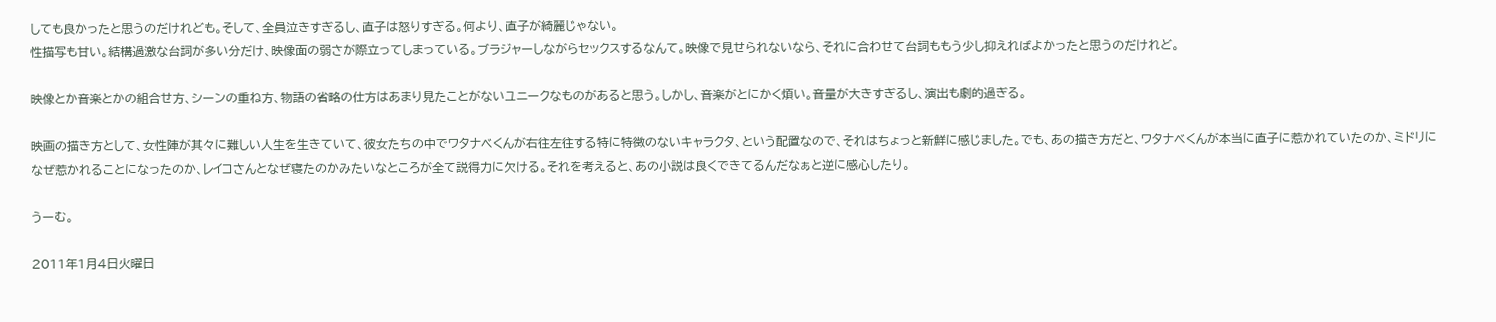しても良かったと思うのだけれども。そして、全員泣きすぎるし、直子は怒りすぎる。何より、直子が綺麗じゃない。
性描写も甘い。結構過激な台詞が多い分だけ、映像面の弱さが際立ってしまっている。ブラジャーしながらセックスするなんて。映像で見せられないなら、それに合わせて台詞ももう少し抑えればよかったと思うのだけれど。

映像とか音楽とかの組合せ方、シーンの重ね方、物語の省略の仕方はあまり見たことがないユニークなものがあると思う。しかし、音楽がとにかく煩い。音量が大きすぎるし、演出も劇的過ぎる。

映画の描き方として、女性陣が其々に難しい人生を生きていて、彼女たちの中でワタナベくんが右往左往する特に特徴のないキャラクタ、という配置なので、それはちょっと新鮮に感じました。でも、あの描き方だと、ワタナベくんが本当に直子に惹かれていたのか、ミドリになぜ惹かれることになったのか、レイコさんとなぜ寝たのかみたいなところが全て説得力に欠ける。それを考えると、あの小説は良くできてるんだなぁと逆に感心したり。

うーむ。

2011年1月4日火曜日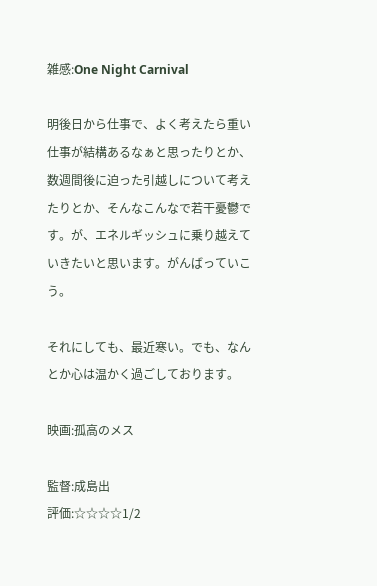雑感:One Night Carnival

明後日から仕事で、よく考えたら重い仕事が結構あるなぁと思ったりとか、数週間後に迫った引越しについて考えたりとか、そんなこんなで若干憂鬱です。が、エネルギッシュに乗り越えていきたいと思います。がんばっていこう。

それにしても、最近寒い。でも、なんとか心は温かく過ごしております。

映画:孤高のメス

監督:成島出
評価:☆☆☆☆1/2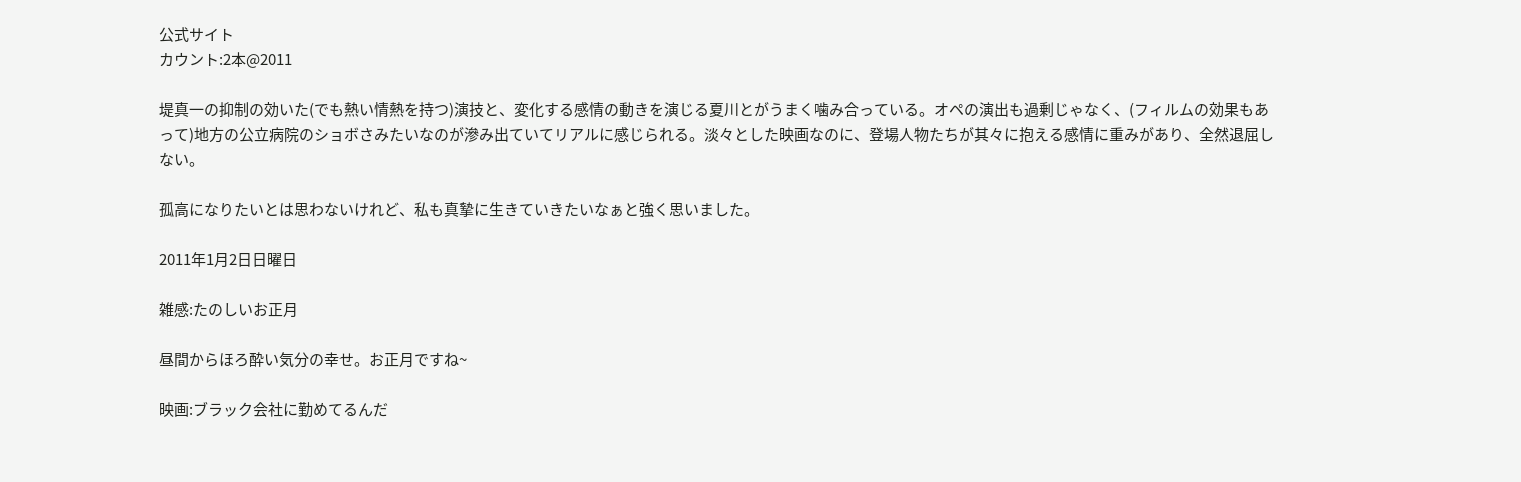公式サイト
カウント:2本@2011

堤真一の抑制の効いた(でも熱い情熱を持つ)演技と、変化する感情の動きを演じる夏川とがうまく噛み合っている。オペの演出も過剰じゃなく、(フィルムの効果もあって)地方の公立病院のショボさみたいなのが滲み出ていてリアルに感じられる。淡々とした映画なのに、登場人物たちが其々に抱える感情に重みがあり、全然退屈しない。

孤高になりたいとは思わないけれど、私も真摯に生きていきたいなぁと強く思いました。

2011年1月2日日曜日

雑感:たのしいお正月

昼間からほろ酔い気分の幸せ。お正月ですね~

映画:ブラック会社に勤めてるんだ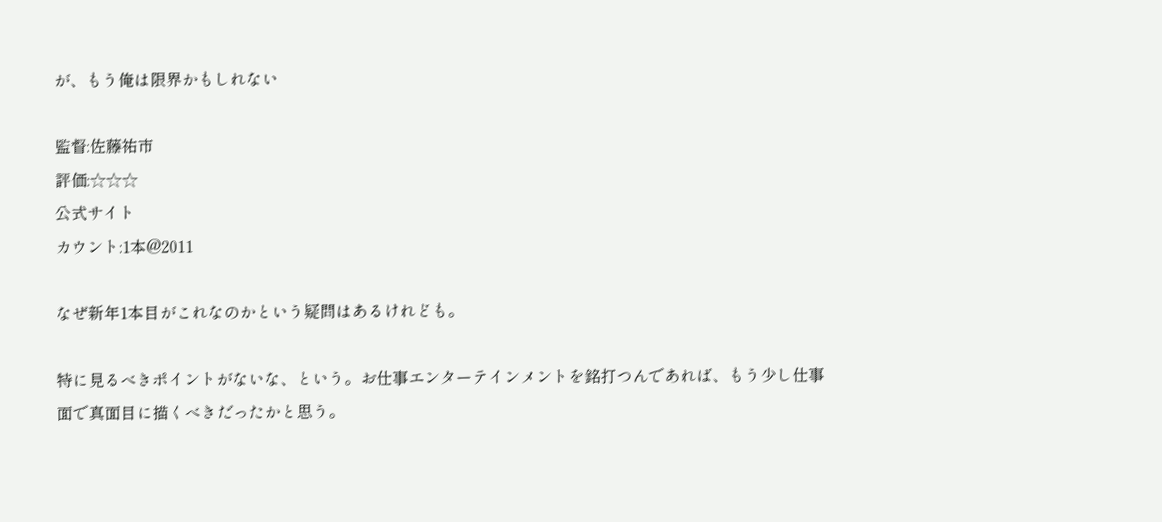が、もう俺は限界かもしれない

監督:佐藤祐市
評価:☆☆☆
公式サイト
カウント:1本@2011

なぜ新年1本目がこれなのかという疑問はあるけれども。

特に見るべきポイントがないな、という。お仕事エンターテインメントを銘打つんであれば、もう少し仕事面で真面目に描くべきだったかと思う。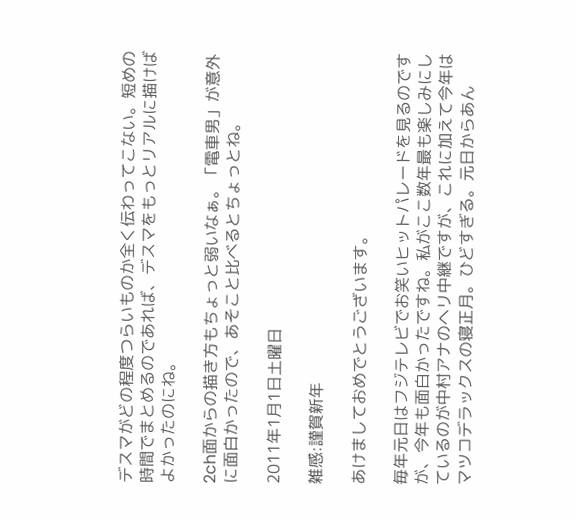デスマがどの程度つらいものか全く伝わってこない。短めの時間でまとめるのであれば、デスマをもっとリアルに描けばよかったのにね。

2ch面からの描き方もちょっと弱いなぁ。「電車男」が意外に面白かったので、あそこと比べるとちょっとね。

2011年1月1日土曜日

雑感:謹賀新年

あけましておめでとうございます。

毎年元日はフジテレビでお笑いヒットパレードを見るのですが、今年も面白かったですね。私がここ数年最も楽しみにしているのが中村アナのヘリ中継ですが、これに加えて今年はマツコデラックスの寝正月。ひどすぎる。元日からあん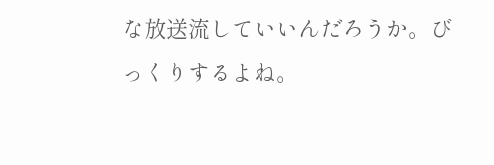な放送流していいんだろうか。びっくりするよね。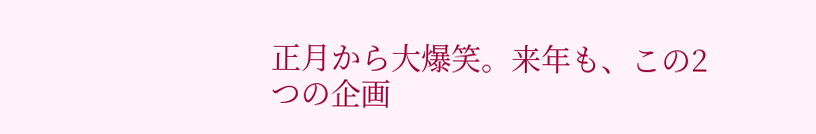正月から大爆笑。来年も、この2つの企画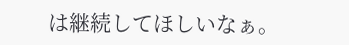は継続してほしいなぁ。